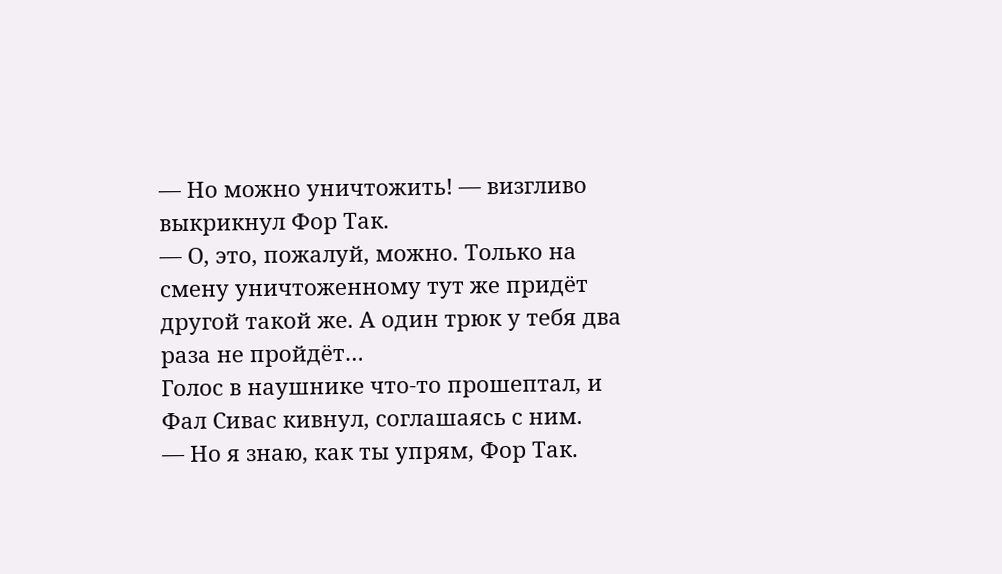— Но можно уничтожить! — визгливо выкрикнул Фор Так.
— О, это, пожалуй, можно. Только на смену уничтоженному тут же придёт другой такой же. А один трюк у тебя два раза не пройдёт…
Голос в наушнике что-то прошептал, и Фал Сивас кивнул, соглашаясь с ним.
— Но я знаю, как ты упрям, Фор Так.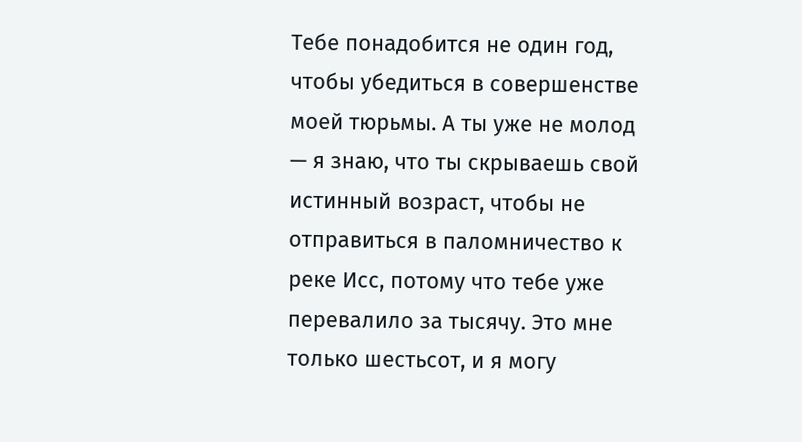Тебе понадобится не один год, чтобы убедиться в совершенстве моей тюрьмы. А ты уже не молод — я знаю, что ты скрываешь свой истинный возраст, чтобы не отправиться в паломничество к реке Исс, потому что тебе уже перевалило за тысячу. Это мне только шестьсот, и я могу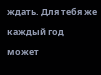ждать. Для тебя же каждый год может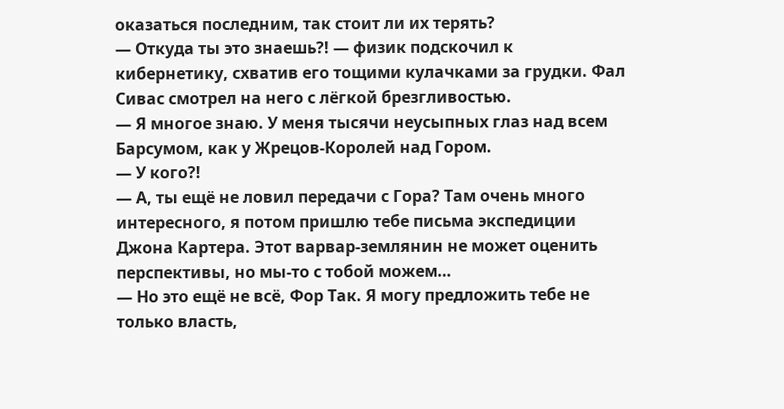оказаться последним, так стоит ли их терять?
— Откуда ты это знаешь?! — физик подскочил к кибернетику, схватив его тощими кулачками за грудки. Фал Сивас смотрел на него с лёгкой брезгливостью.
— Я многое знаю. У меня тысячи неусыпных глаз над всем Барсумом, как у Жрецов-Королей над Гором.
— У кого?!
— А, ты ещё не ловил передачи с Гора? Там очень много интересного, я потом пришлю тебе письма экспедиции Джона Картера. Этот варвар-землянин не может оценить перспективы, но мы-то с тобой можем…
— Но это ещё не всё, Фор Так. Я могу предложить тебе не только власть,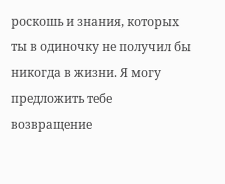роскошь и знания, которых ты в одиночку не получил бы никогда в жизни. Я могу предложить тебе возвращение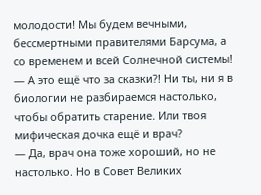молодости! Мы будем вечными, бессмертными правителями Барсума, а со временем и всей Солнечной системы!
— А это ещё что за сказки?! Ни ты, ни я в биологии не разбираемся настолько, чтобы обратить старение. Или твоя мифическая дочка ещё и врач?
— Да, врач она тоже хороший, но не настолько. Но в Совет Великих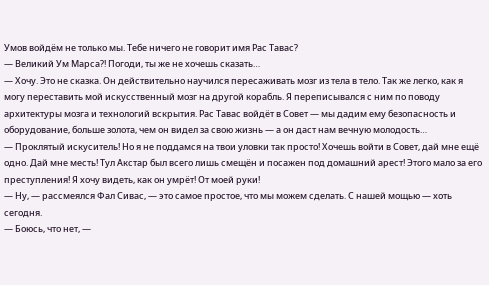Умов войдём не только мы. Тебе ничего не говорит имя Рас Тавас?
— Великий Ум Марса?! Погоди, ты же не хочешь сказать…
— Хочу. Это не сказка. Он действительно научился пересаживать мозг из тела в тело. Так же легко, как я могу переставить мой искусственный мозг на другой корабль. Я переписывался с ним по поводу архитектуры мозга и технологий вскрытия. Рас Тавас войдёт в Совет — мы дадим ему безопасность и оборудование, больше золота, чем он видел за свою жизнь — а он даст нам вечную молодость…
— Проклятый искуситель! Но я не поддамся на твои уловки так просто! Хочешь войти в Совет, дай мне ещё одно. Дай мне месть! Тул Акстар был всего лишь смещён и посажен под домашний арест! Этого мало за его преступления! Я хочу видеть, как он умрёт! От моей руки!
— Ну, — рассмеялся Фал Сивас, — это самое простое, что мы можем сделать. С нашей мощью — хоть сегодня.
— Боюсь, что нет, —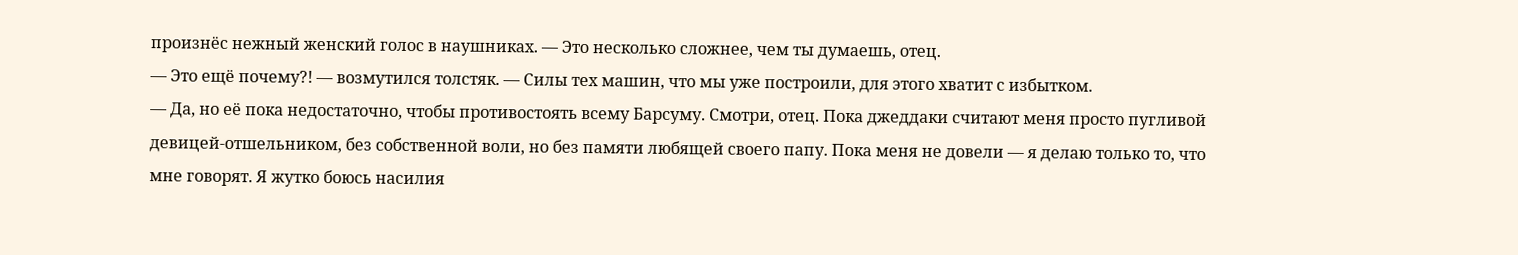произнёс нежный женский голос в наушниках. — Это несколько сложнее, чем ты думаешь, отец.
— Это ещё почему?! — возмутился толстяк. — Силы тех машин, что мы уже построили, для этого хватит с избытком.
— Да, но её пока недостаточно, чтобы противостоять всему Барсуму. Смотри, отец. Пока джеддаки считают меня просто пугливой девицей-отшельником, без собственной воли, но без памяти любящей своего папу. Пока меня не довели — я делаю только то, что мне говорят. Я жутко боюсь насилия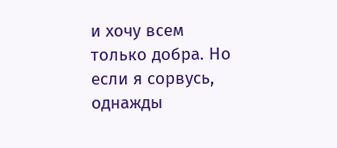и хочу всем только добра. Но если я сорвусь, однажды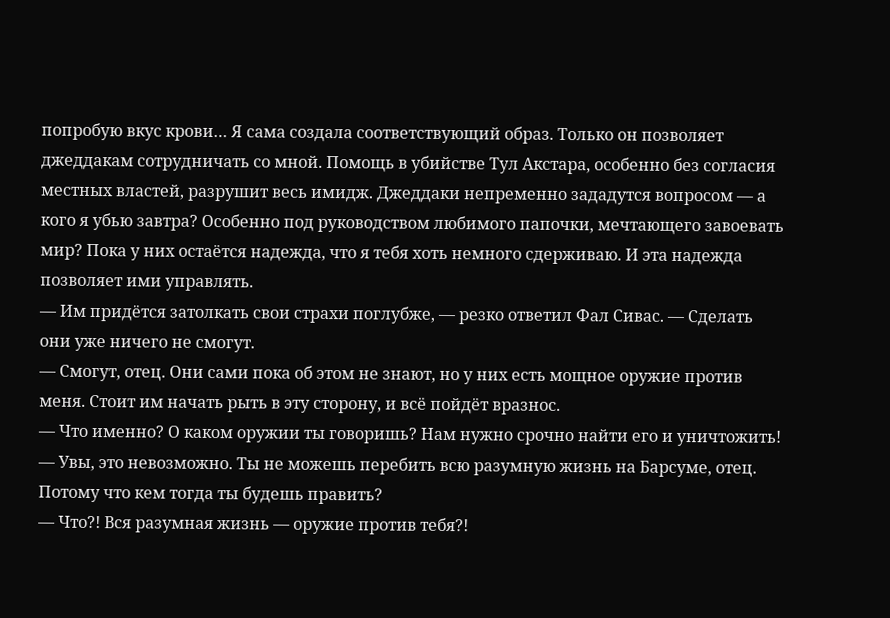попробую вкус крови… Я сама создала соответствующий образ. Только он позволяет джеддакам сотрудничать со мной. Помощь в убийстве Тул Акстара, особенно без согласия местных властей, разрушит весь имидж. Джеддаки непременно зададутся вопросом — а кого я убью завтра? Особенно под руководством любимого папочки, мечтающего завоевать мир? Пока у них остаётся надежда, что я тебя хоть немного сдерживаю. И эта надежда позволяет ими управлять.
— Им придётся затолкать свои страхи поглубже, — резко ответил Фал Сивас. — Сделать они уже ничего не смогут.
— Смогут, отец. Они сами пока об этом не знают, но у них есть мощное оружие против меня. Стоит им начать рыть в эту сторону, и всё пойдёт вразнос.
— Что именно? О каком оружии ты говоришь? Нам нужно срочно найти его и уничтожить!
— Увы, это невозможно. Ты не можешь перебить всю разумную жизнь на Барсуме, отец. Потому что кем тогда ты будешь править?
— Что?! Вся разумная жизнь — оружие против тебя?!